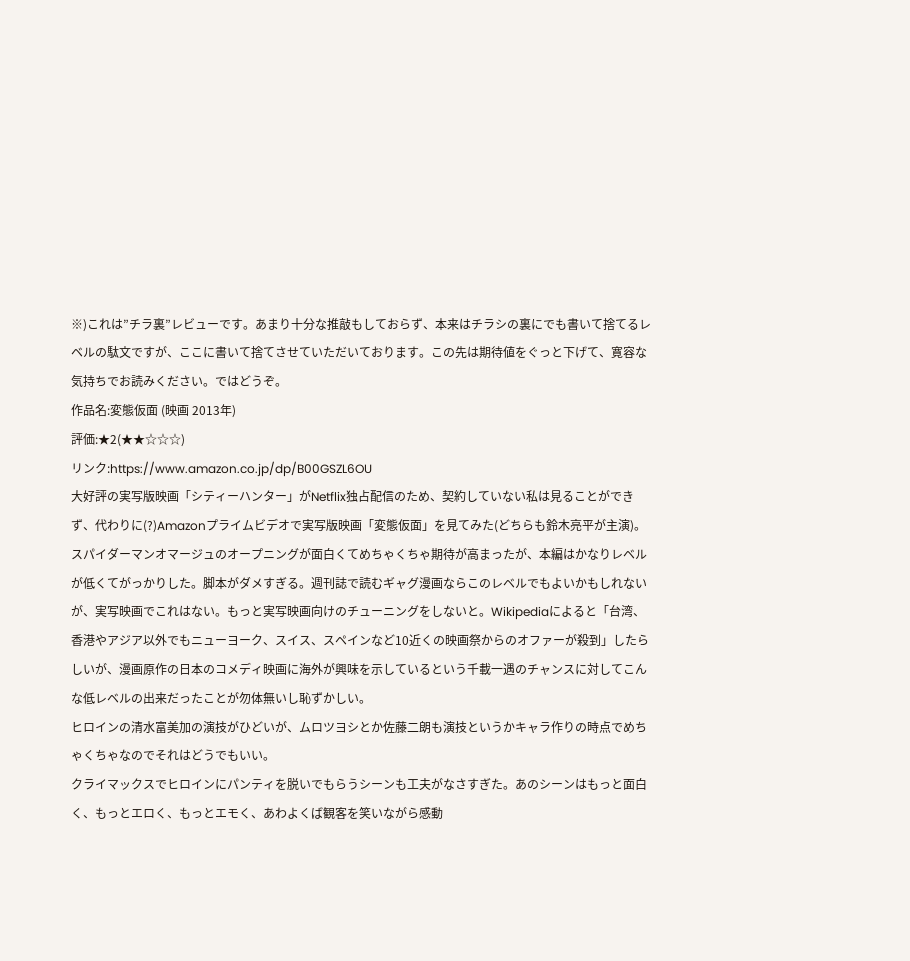※)これは”チラ裏”レビューです。あまり十分な推敲もしておらず、本来はチラシの裏にでも書いて捨てるレベルの駄文ですが、ここに書いて捨てさせていただいております。この先は期待値をぐっと下げて、寛容な気持ちでお読みください。ではどうぞ。
作品名:変態仮面 (映画 2013年)
評価:★2(★★☆☆☆)
リンク:https://www.amazon.co.jp/dp/B00GSZL6OU
大好評の実写版映画「シティーハンター」がNetflix独占配信のため、契約していない私は見ることができず、代わりに(?)Amazonプライムビデオで実写版映画「変態仮面」を見てみた(どちらも鈴木亮平が主演)。
スパイダーマンオマージュのオープニングが面白くてめちゃくちゃ期待が高まったが、本編はかなりレベルが低くてがっかりした。脚本がダメすぎる。週刊誌で読むギャグ漫画ならこのレベルでもよいかもしれないが、実写映画でこれはない。もっと実写映画向けのチューニングをしないと。Wikipediaによると「台湾、香港やアジア以外でもニューヨーク、スイス、スペインなど10近くの映画祭からのオファーが殺到」したらしいが、漫画原作の日本のコメディ映画に海外が興味を示しているという千載一遇のチャンスに対してこんな低レベルの出来だったことが勿体無いし恥ずかしい。
ヒロインの清水富美加の演技がひどいが、ムロツヨシとか佐藤二朗も演技というかキャラ作りの時点でめちゃくちゃなのでそれはどうでもいい。
クライマックスでヒロインにパンティを脱いでもらうシーンも工夫がなさすぎた。あのシーンはもっと面白く、もっとエロく、もっとエモく、あわよくば観客を笑いながら感動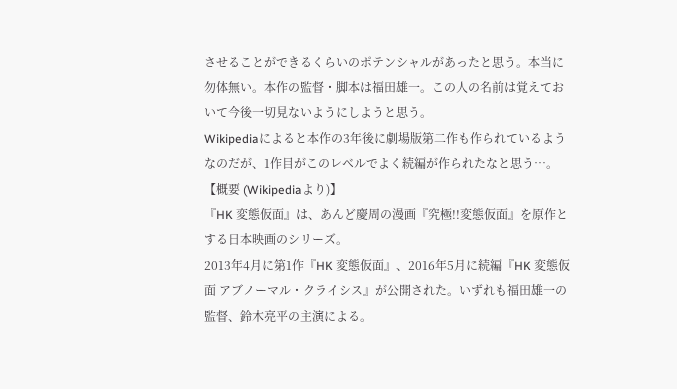させることができるくらいのポテンシャルがあったと思う。本当に勿体無い。本作の監督・脚本は福田雄一。この人の名前は覚えておいて今後一切見ないようにしようと思う。
Wikipediaによると本作の3年後に劇場版第二作も作られているようなのだが、1作目がこのレベルでよく続編が作られたなと思う…。
【概要 (Wikipediaより)】
『HK 変態仮面』は、あんど慶周の漫画『究極!!変態仮面』を原作とする日本映画のシリーズ。
2013年4月に第1作『HK 変態仮面』、2016年5月に続編『HK 変態仮面 アブノーマル・クライシス』が公開された。いずれも福田雄一の監督、鈴木亮平の主演による。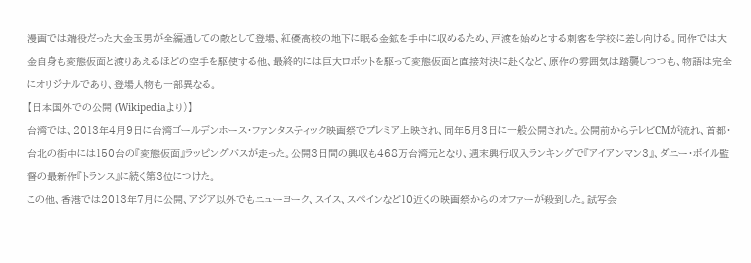漫画では端役だった大金玉男が全編通しての敵として登場、紅優高校の地下に眠る金鉱を手中に収めるため、戸渡を始めとする刺客を学校に差し向ける。同作では大金自身も変態仮面と渡りあえるほどの空手を駆使する他、最終的には巨大ロボットを駆って変態仮面と直接対決に赴くなど、原作の雰囲気は踏襲しつつも、物語は完全にオリジナルであり、登場人物も一部異なる。
【日本国外での公開 (Wikipediaより)】
台湾では、2013年4月9日に台湾ゴールデンホース・ファンタスティック映画祭でプレミア上映され、同年5月3日に一般公開された。公開前からテレビCMが流れ、首都・台北の街中には150台の『変態仮面』ラッピングバスが走った。公開3日間の興収も468万台湾元となり、週末興行収入ランキングで『アイアンマン3』、ダニー・ボイル監督の最新作『トランス』に続く第3位につけた。
この他、香港では2013年7月に公開、アジア以外でもニューヨーク、スイス、スペインなど10近くの映画祭からのオファーが殺到した。試写会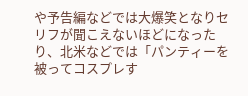や予告編などでは大爆笑となりセリフが聞こえないほどになったり、北米などでは「パンティーを被ってコスプレす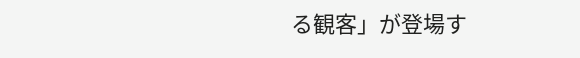る観客」が登場す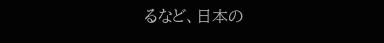るなど、日本の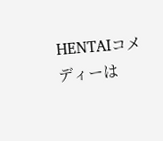HENTAIコメディーは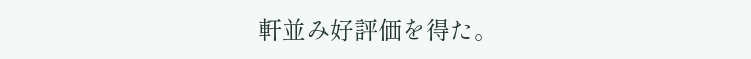軒並み好評価を得た。